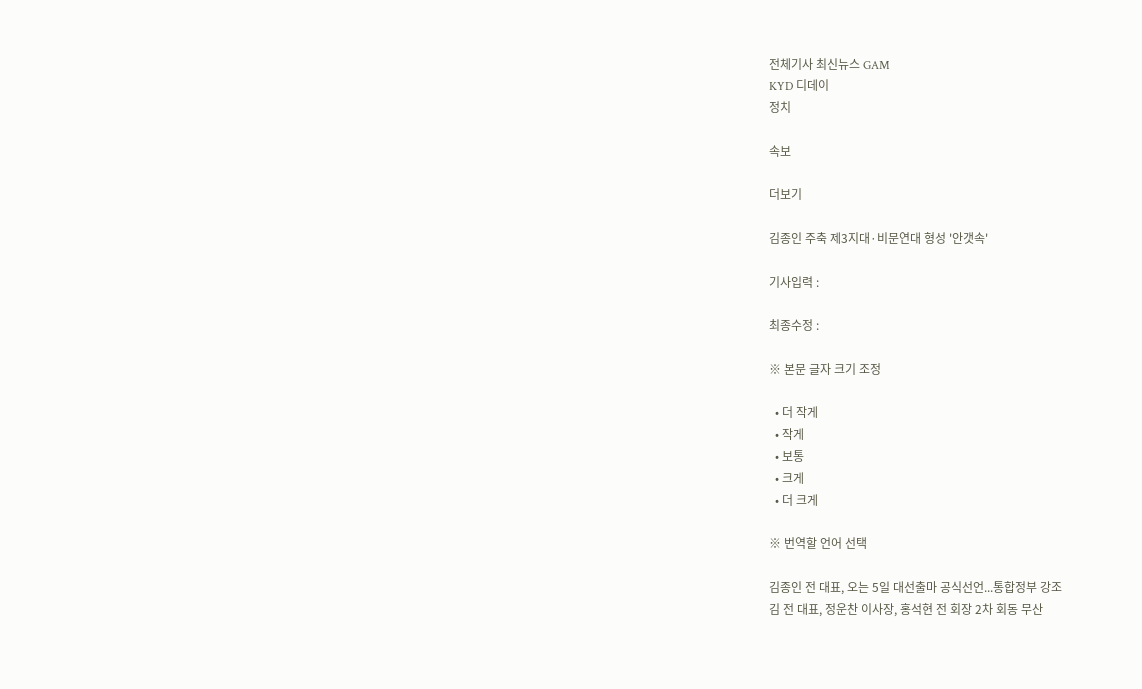전체기사 최신뉴스 GAM
KYD 디데이
정치

속보

더보기

김종인 주축 제3지대·비문연대 형성 '안갯속'

기사입력 :

최종수정 :

※ 본문 글자 크기 조정

  • 더 작게
  • 작게
  • 보통
  • 크게
  • 더 크게

※ 번역할 언어 선택

김종인 전 대표, 오는 5일 대선출마 공식선언...통합정부 강조
김 전 대표, 정운찬 이사장, 홍석현 전 회장 2차 회동 무산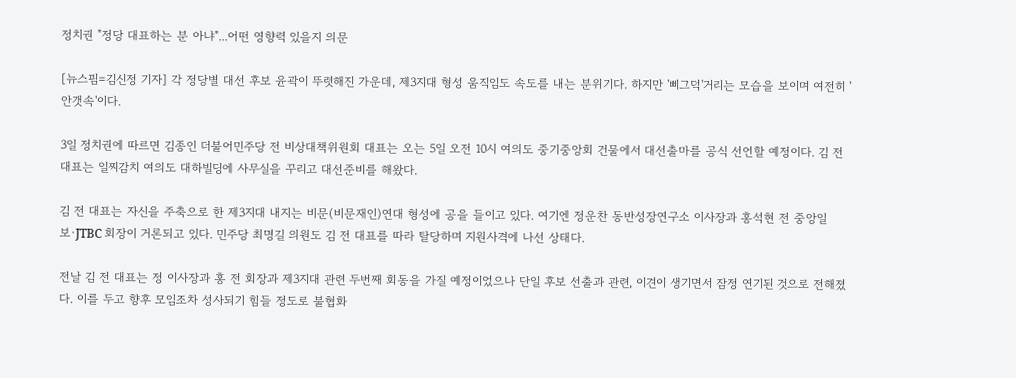정치권 "정당 대표하는 분 아냐"...어떤 영향력 있을지 의문

[뉴스핌=김신정 기자] 각 정당별 대선 후보 윤곽이 뚜렷해진 가운데, 제3지대 형성 움직임도 속도를 내는 분위기다. 하지만 '삐그덕'거리는 모습을 보이며 여전히 '안갯속'이다.

3일 정치권에 따르면 김종인 더불어민주당 전 비상대책위원회 대표는 오는 5일 오전 10시 여의도 중기중앙회 건물에서 대선출마를 공식 선언할 예정이다. 김 전 대표는 일찌감치 여의도 대하빌딩에 사무실을 꾸리고 대선준비를 해왔다.

김 전 대표는 자신을 주축으로 한 제3지대 내지는 비문(비문재인)연대 형성에 공을 들이고 있다. 여기엔 정운찬 동반성장연구소 이사장과 홍석현 전 중앙일보·JTBC 회장이 거론되고 있다. 민주당 최명길 의원도 김 전 대표를 따라 탈당하며 지원사격에 나선 상태다.

전날 김 전 대표는 정 이사장과 홍 전 회장과 제3지대 관련 두번째 회동을 가질 예정이었으나 단일 후보 선출과 관련, 이견이 생기면서 잠정 연기된 것으로 전해졌다. 이를 두고 향후 모임조차 성사되기 힘들 정도로 불협화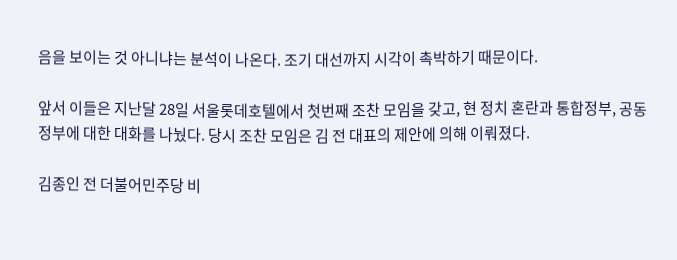음을 보이는 것 아니냐는 분석이 나온다. 조기 대선까지 시각이 촉박하기 때문이다.

앞서 이들은 지난달 28일 서울롯데호텔에서 첫번째 조찬 모임을 갖고, 현 정치 혼란과 통합정부, 공동정부에 대한 대화를 나눴다. 당시 조찬 모임은 김 전 대표의 제안에 의해 이뤄졌다.

김종인 전 더불어민주당 비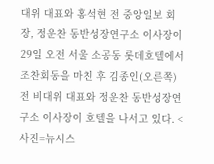대위 대표와 홍석현 전 중앙일보 회장, 정운찬 동반성장연구소 이사장이 29일 오전 서울 소공동 롯데호텔에서 조찬회동을 마친 후 김종인(오른쪽) 전 비대위 대표와 정운찬 동반성장연구소 이사장이 호텔을 나서고 있다. <사진=뉴시스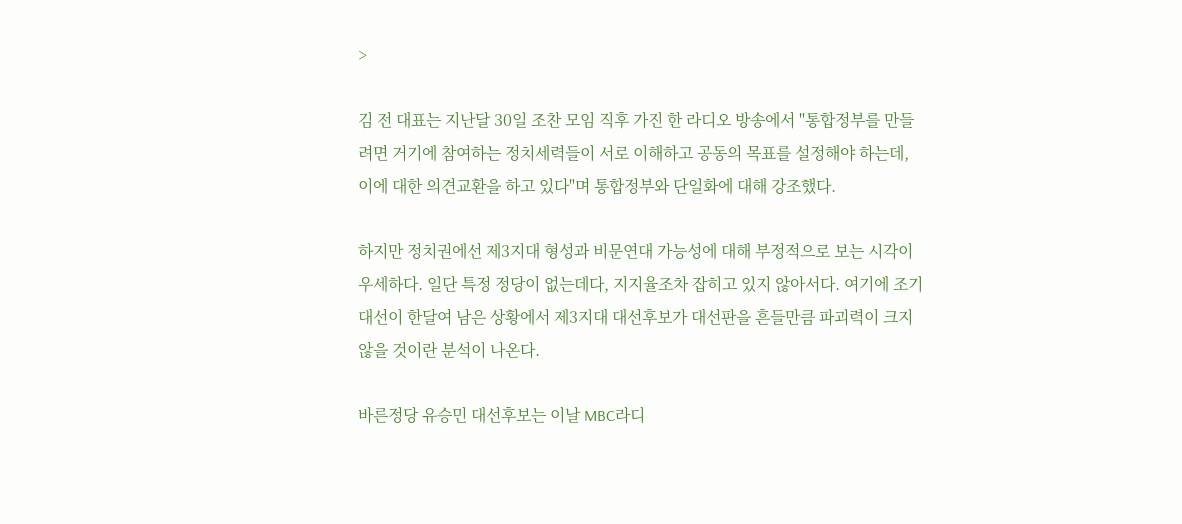>

김 전 대표는 지난달 30일 조찬 모임 직후 가진 한 라디오 방송에서 "통합정부를 만들려면 거기에 참여하는 정치세력들이 서로 이해하고 공동의 목표를 설정해야 하는데, 이에 대한 의견교환을 하고 있다"며 통합정부와 단일화에 대해 강조했다.

하지만 정치권에선 제3지대 형성과 비문연대 가능성에 대해 부정적으로 보는 시각이 우세하다. 일단 특정 정당이 없는데다, 지지율조차 잡히고 있지 않아서다. 여기에 조기대선이 한달여 남은 상황에서 제3지대 대선후보가 대선판을 흔들만큼 파괴력이 크지 않을 것이란 분석이 나온다.

바른정당 유승민 대선후보는 이날 MBC라디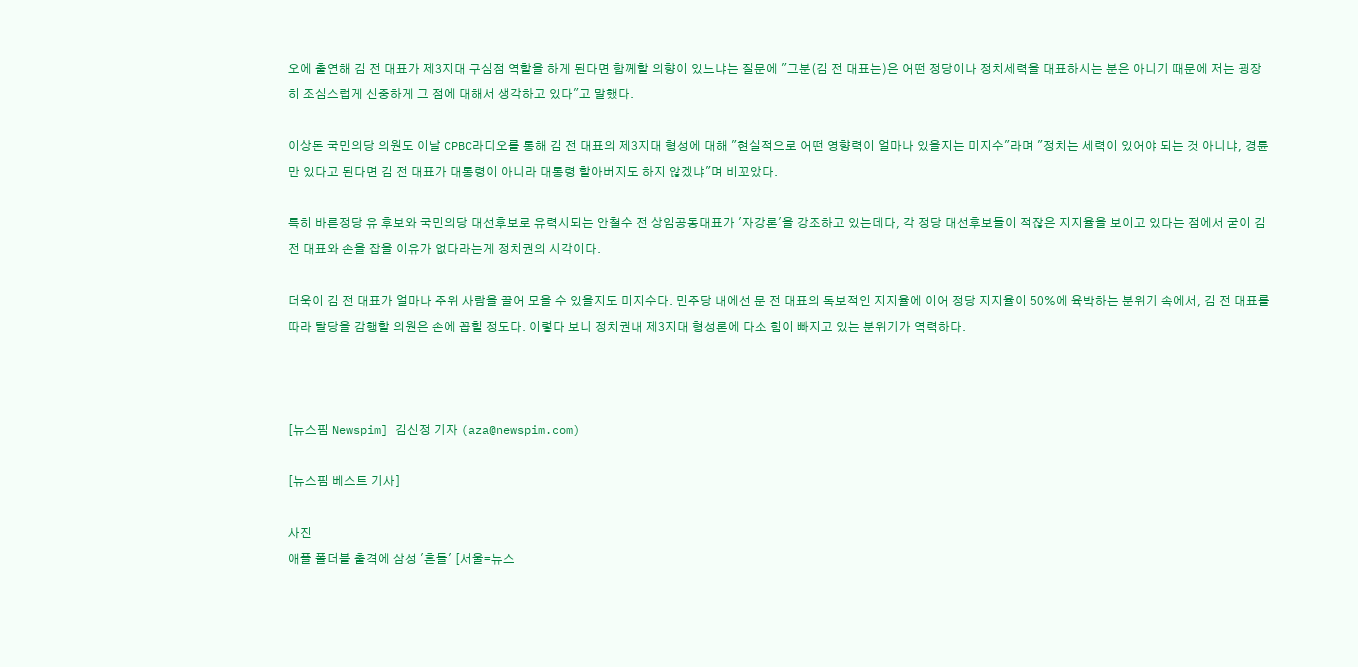오에 출연해 김 전 대표가 제3지대 구심점 역할을 하게 된다면 함께할 의향이 있느냐는 질문에 "그분(김 전 대표는)은 어떤 정당이나 정치세력을 대표하시는 분은 아니기 때문에 저는 굉장히 조심스럽게 신중하게 그 점에 대해서 생각하고 있다"고 말했다.

이상돈 국민의당 의원도 이날 CPBC라디오를 통해 김 전 대표의 제3지대 형성에 대해 "현실적으로 어떤 영향력이 얼마나 있을지는 미지수"라며 "정치는 세력이 있어야 되는 것 아니냐, 경륜만 있다고 된다면 김 전 대표가 대통령이 아니라 대통령 할아버지도 하지 않겠냐"며 비꼬았다.

특히 바른정당 유 후보와 국민의당 대선후보로 유력시되는 안철수 전 상임공동대표가 '자강론'을 강조하고 있는데다, 각 정당 대선후보들이 적잖은 지지율을 보이고 있다는 점에서 굳이 김 전 대표와 손을 잡을 이유가 없다라는게 정치권의 시각이다.

더욱이 김 전 대표가 얼마나 주위 사람을 끌어 모을 수 있을지도 미지수다. 민주당 내에선 문 전 대표의 독보적인 지지율에 이어 정당 지지율이 50%에 육박하는 분위기 속에서, 김 전 대표를 따라 탈당을 감행할 의원은 손에 꼽힐 정도다. 이렇다 보니 정치권내 제3지대 형성론에 다소 힘이 빠지고 있는 분위기가 역력하다.



[뉴스핌 Newspim] 김신정 기자 (aza@newspim.com)

[뉴스핌 베스트 기사]

사진
애플 폴더블 출격에 삼성 '흔들' [서울=뉴스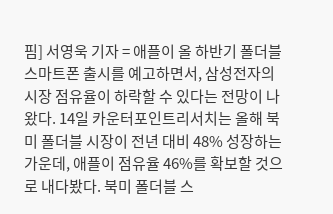핌] 서영욱 기자 = 애플이 올 하반기 폴더블 스마트폰 출시를 예고하면서, 삼성전자의 시장 점유율이 하락할 수 있다는 전망이 나왔다. 14일 카운터포인트리서치는 올해 북미 폴더블 시장이 전년 대비 48% 성장하는 가운데, 애플이 점유율 46%를 확보할 것으로 내다봤다. 북미 폴더블 스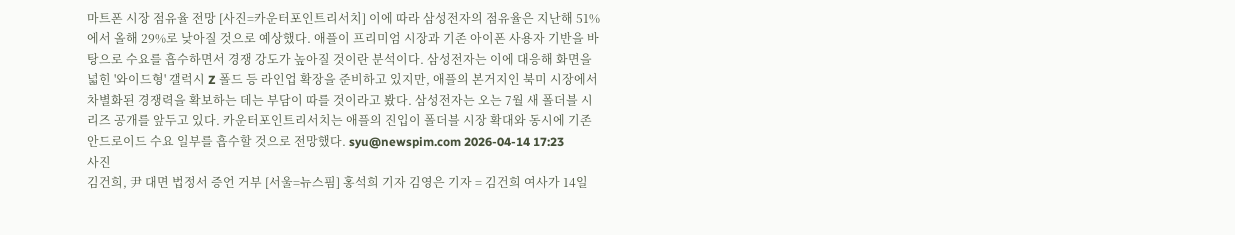마트폰 시장 점유율 전망 [사진=카운터포인트리서치] 이에 따라 삼성전자의 점유율은 지난해 51%에서 올해 29%로 낮아질 것으로 예상했다. 애플이 프리미엄 시장과 기존 아이폰 사용자 기반을 바탕으로 수요를 흡수하면서 경쟁 강도가 높아질 것이란 분석이다. 삼성전자는 이에 대응해 화면을 넓힌 '와이드형' 갤럭시 Z 폴드 등 라인업 확장을 준비하고 있지만, 애플의 본거지인 북미 시장에서 차별화된 경쟁력을 확보하는 데는 부담이 따를 것이라고 봤다. 삼성전자는 오는 7월 새 폴더블 시리즈 공개를 앞두고 있다. 카운터포인트리서치는 애플의 진입이 폴더블 시장 확대와 동시에 기존 안드로이드 수요 일부를 흡수할 것으로 전망했다. syu@newspim.com 2026-04-14 17:23
사진
김건희, 尹 대면 법정서 증언 거부 [서울=뉴스핌] 홍석희 기자 김영은 기자 = 김건희 여사가 14일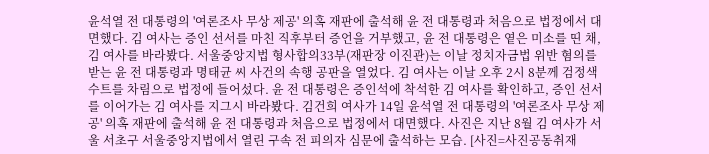윤석열 전 대통령의 '여론조사 무상 제공' 의혹 재판에 출석해 윤 전 대통령과 처음으로 법정에서 대면했다. 김 여사는 증인 선서를 마친 직후부터 증언을 거부했고, 윤 전 대통령은 옅은 미소를 띤 채, 김 여사를 바라봤다. 서울중앙지법 형사합의33부(재판장 이진관)는 이날 정치자금법 위반 혐의를 받는 윤 전 대통령과 명태균 씨 사건의 속행 공판을 열었다. 김 여사는 이날 오후 2시 8분께 검정색 수트를 차림으로 법정에 들어섰다. 윤 전 대통령은 증인석에 착석한 김 여사를 확인하고, 증인 선서를 이어가는 김 여사를 지그시 바라봤다. 김건희 여사가 14일 윤석열 전 대통령의 '여론조사 무상 제공' 의혹 재판에 출석해 윤 전 대통령과 처음으로 법정에서 대면했다. 사진은 지난 8월 김 여사가 서울 서초구 서울중앙지법에서 열린 구속 전 피의자 심문에 출석하는 모습. [사진=사진공동취재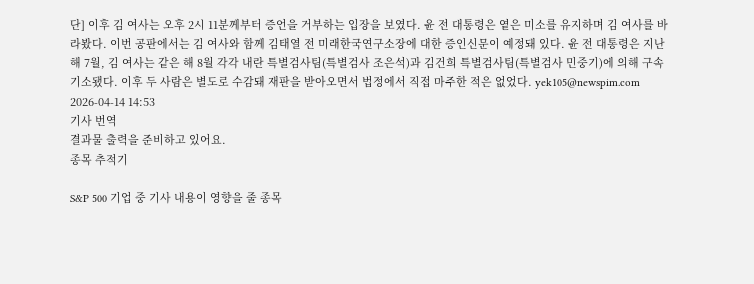단] 이후 김 여사는 오후 2시 11분께부터 증언을 거부하는 입장을 보였다. 윤 전 대통령은 옅은 미소를 유지하며 김 여사를 바라봤다. 이번 공판에서는 김 여사와 함께 김태열 전 미래한국연구소장에 대한 증인신문이 예정돼 있다. 윤 전 대통령은 지난해 7월, 김 여사는 같은 해 8월 각각 내란 특별검사팀(특별검사 조은석)과 김건희 특별검사팀(특별검사 민중기)에 의해 구속기소됐다. 이후 두 사람은 별도로 수감돼 재판을 받아오면서 법정에서 직접 마주한 적은 없었다. yek105@newspim.com   2026-04-14 14:53
기사 번역
결과물 출력을 준비하고 있어요.
종목 추적기

S&P 500 기업 중 기사 내용이 영향을 줄 종목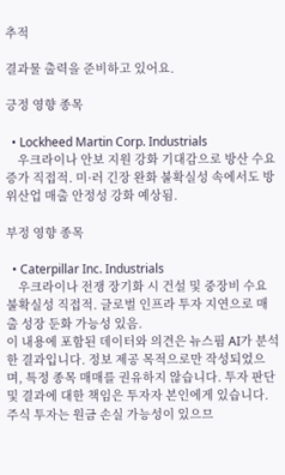추적

결과물 출력을 준비하고 있어요.

긍정 영향 종목

  • Lockheed Martin Corp. Industrials
    우크라이나 안보 지원 강화 기대감으로 방산 수요 증가 직접적. 미·러 긴장 완화 불확실성 속에서도 방위산업 매출 안정성 강화 예상됨.

부정 영향 종목

  • Caterpillar Inc. Industrials
    우크라이나 전쟁 장기화 시 건설 및 중장비 수요 불확실성 직접적. 글로벌 인프라 투자 지연으로 매출 성장 둔화 가능성 있음.
이 내용에 포함된 데이터와 의견은 뉴스핌 AI가 분석한 결과입니다. 정보 제공 목적으로만 작성되었으며, 특정 종목 매매를 권유하지 않습니다. 투자 판단 및 결과에 대한 책임은 투자자 본인에게 있습니다. 주식 투자는 원금 손실 가능성이 있으므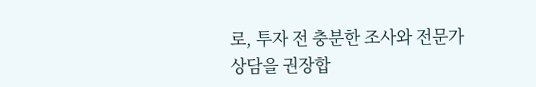로, 투자 전 충분한 조사와 전문가 상담을 권장합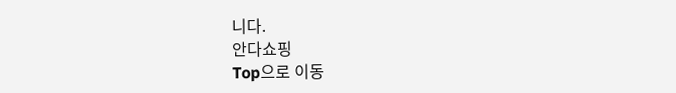니다.
안다쇼핑
Top으로 이동